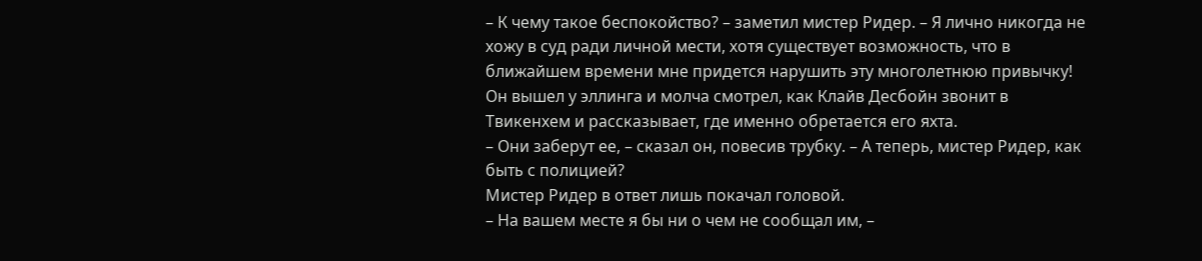– К чему такое беспокойство? – заметил мистер Ридер. – Я лично никогда не хожу в суд ради личной мести, хотя существует возможность, что в ближайшем времени мне придется нарушить эту многолетнюю привычку!
Он вышел у эллинга и молча смотрел, как Клайв Десбойн звонит в Твикенхем и рассказывает, где именно обретается его яхта.
– Они заберут ее, – сказал он, повесив трубку. – А теперь, мистер Ридер, как быть с полицией?
Мистер Ридер в ответ лишь покачал головой.
– На вашем месте я бы ни о чем не сообщал им, –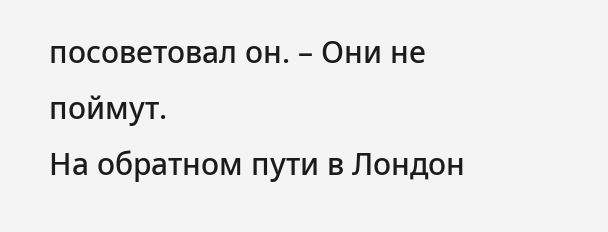посоветовал он. – Они не поймут.
На обратном пути в Лондон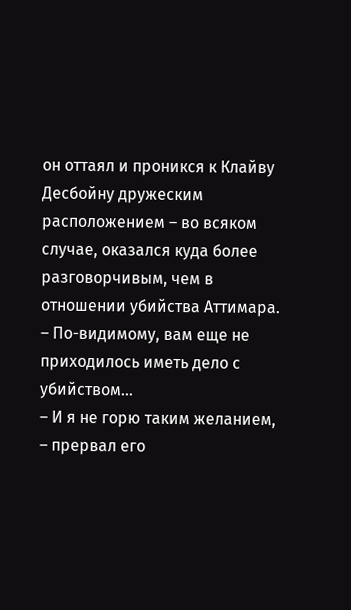он оттаял и проникся к Клайву Десбойну дружеским расположением – во всяком случае, оказался куда более разговорчивым, чем в отношении убийства Аттимара.
– По-видимому, вам еще не приходилось иметь дело с убийством…
– И я не горю таким желанием, – прервал его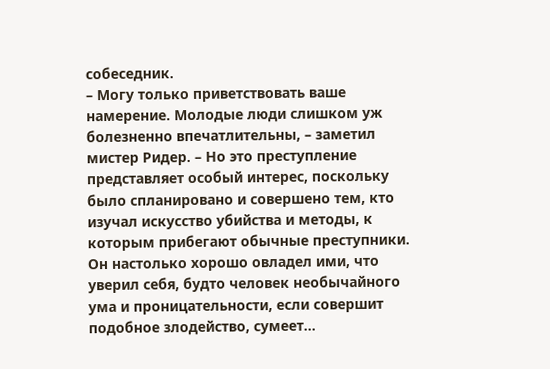собеседник.
– Могу только приветствовать ваше намерение. Молодые люди слишком уж болезненно впечатлительны, – заметил мистер Ридер. – Но это преступление представляет особый интерес, поскольку было спланировано и совершено тем, кто изучал искусство убийства и методы, к которым прибегают обычные преступники. Он настолько хорошо овладел ими, что уверил себя, будто человек необычайного ума и проницательности, если совершит подобное злодейство, сумеет…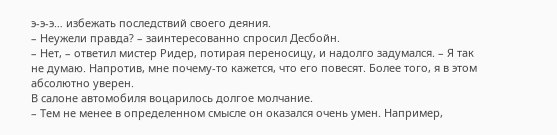э-э-э… избежать последствий своего деяния.
– Неужели правда? – заинтересованно спросил Десбойн.
– Нет, – ответил мистер Ридер, потирая переносицу, и надолго задумался. – Я так не думаю. Напротив, мне почему-то кажется, что его повесят. Более того, я в этом абсолютно уверен.
В салоне автомобиля воцарилось долгое молчание.
– Тем не менее в определенном смысле он оказался очень умен. Например,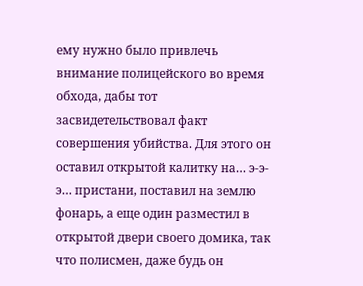ему нужно было привлечь внимание полицейского во время обхода, дабы тот засвидетельствовал факт совершения убийства. Для этого он оставил открытой калитку на… э-э-э… пристани, поставил на землю фонарь, а еще один разместил в открытой двери своего домика, так что полисмен, даже будь он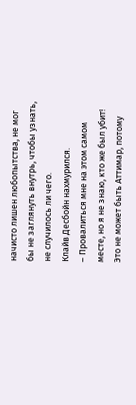начисто лишен любопытства, не мог бы не заглянуть внутрь, чтобы узнать, не случилось ли чего.
Клайв Десбойн нахмурился.
– Провалиться мне на этом самом месте, но я не знаю, кто же был убит! Это не может быть Аттимар, потому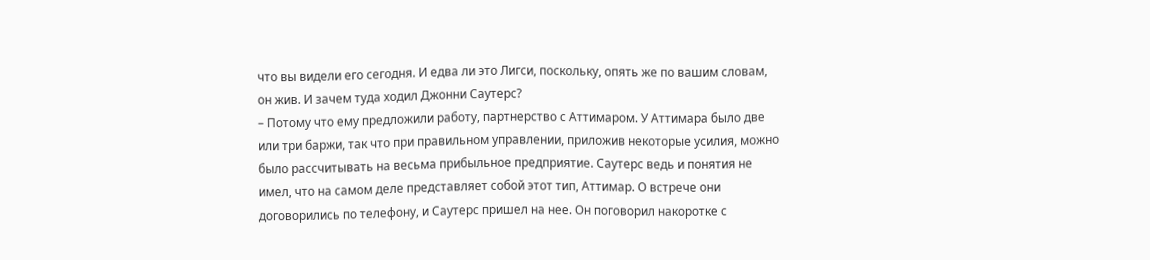что вы видели его сегодня. И едва ли это Лигси, поскольку, опять же по вашим словам, он жив. И зачем туда ходил Джонни Саутерс?
– Потому что ему предложили работу, партнерство с Аттимаром. У Аттимара было две или три баржи, так что при правильном управлении, приложив некоторые усилия, можно было рассчитывать на весьма прибыльное предприятие. Саутерс ведь и понятия не имел, что на самом деле представляет собой этот тип, Аттимар. О встрече они договорились по телефону, и Саутерс пришел на нее. Он поговорил накоротке с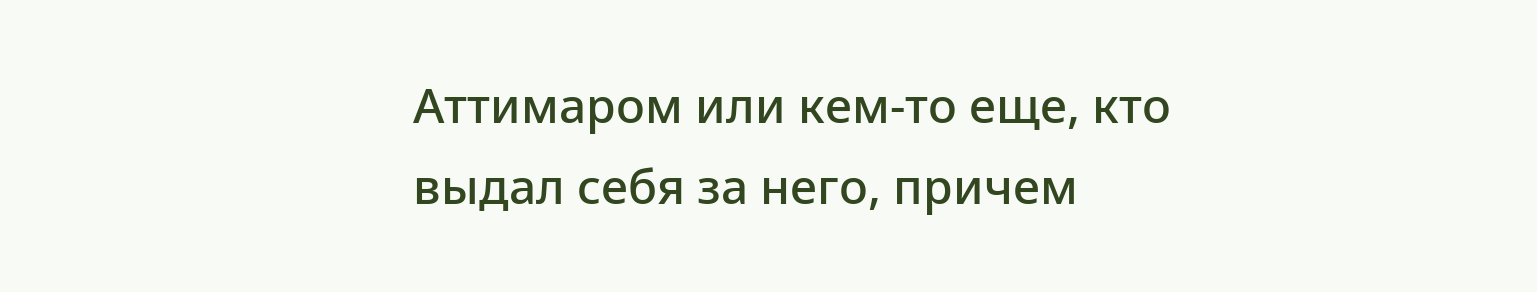Аттимаром или кем-то еще, кто выдал себя за него, причем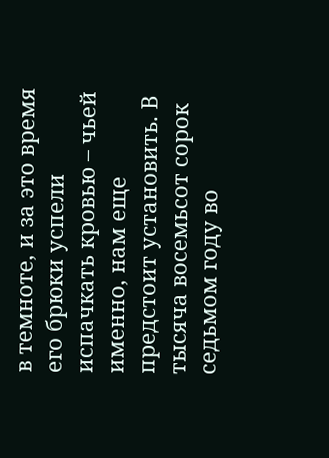в темноте, и за это время его брюки успели испачкать кровью – чьей именно, нам еще предстоит установить. В тысяча восемьсот сорок седьмом году во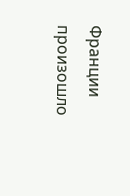Франции произошло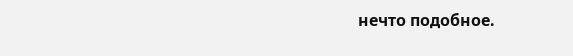нечто подобное.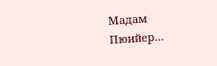Мадам Пюийер…